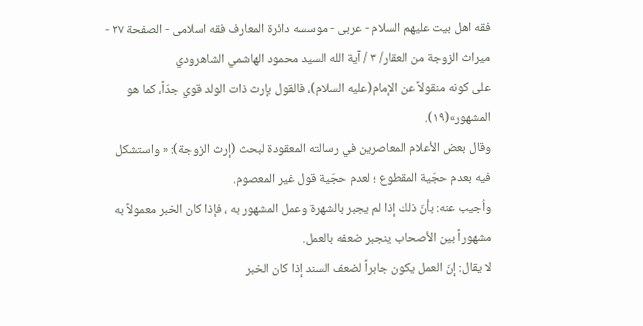فقه اهل بیت علیهم السلام - عربی - موسسه دائرة المعارف فقه اسلامی - الصفحة ٢٧ - ميراث الزوجة من العقار/ ٣ / آية الله السيد محمود الهاشمي الشاهرودي
على كونه منقولاً عن الإمام(عليه السلام)، فالقول بإرث ذات الولد قوي جدّاً، كما هو المشهور»(١٩).
وقال بعض الأعلام المعاصرين في رسالته المعقودة لبحث (إرث الزوجة): « واستشكل فيه بعدم حجّية المقطوع ؛ لعدم حجّية قول غير المعصوم.
واُجيب عنه: بأنّ ذلك إذا لم يجبر بالشهرة وعمل المشهور به ، فإذا كان الخبر معمولاً به مشهوراً بين الأصحاب ينجبر ضعفه بالعمل.
لا يقال: إنّ العمل يكون جابراً لضعف السند إذا كان الخبر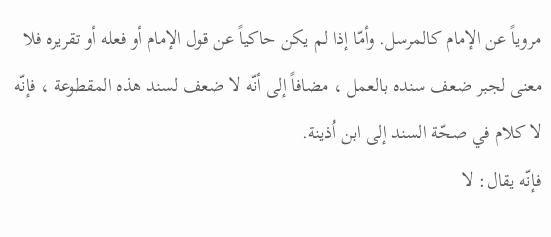مروياً عن الإمام كالمرسل. وأمّا إذا لم يكن حاكياً عن قول الإمام أو فعله أو تقريره فلا معنى لجبر ضعف سنده بالعمل ، مضافاً إلى أنّه لا ضعف لسند هذه المقطوعة ، فإنّه لا كلام في صحّة السند إلى ابن اُذينة.
فإنّه يقال: لا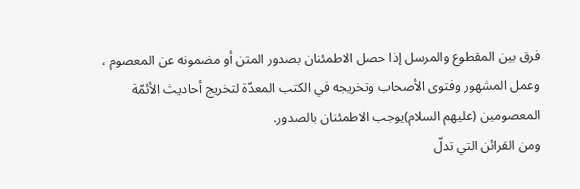فرق بين المقطوع والمرسل إذا حصل الاطمئنان بصدور المتن أو مضمونه عن المعصوم ، وعمل المشهور وفتوى الأصحاب وتخريجه في الكتب المعدّة لتخريج أحاديث الأئمّة المعصومين (عليهم السلام)يوجب الاطمئنان بالصدور.
ومن القرائن التي تدلّ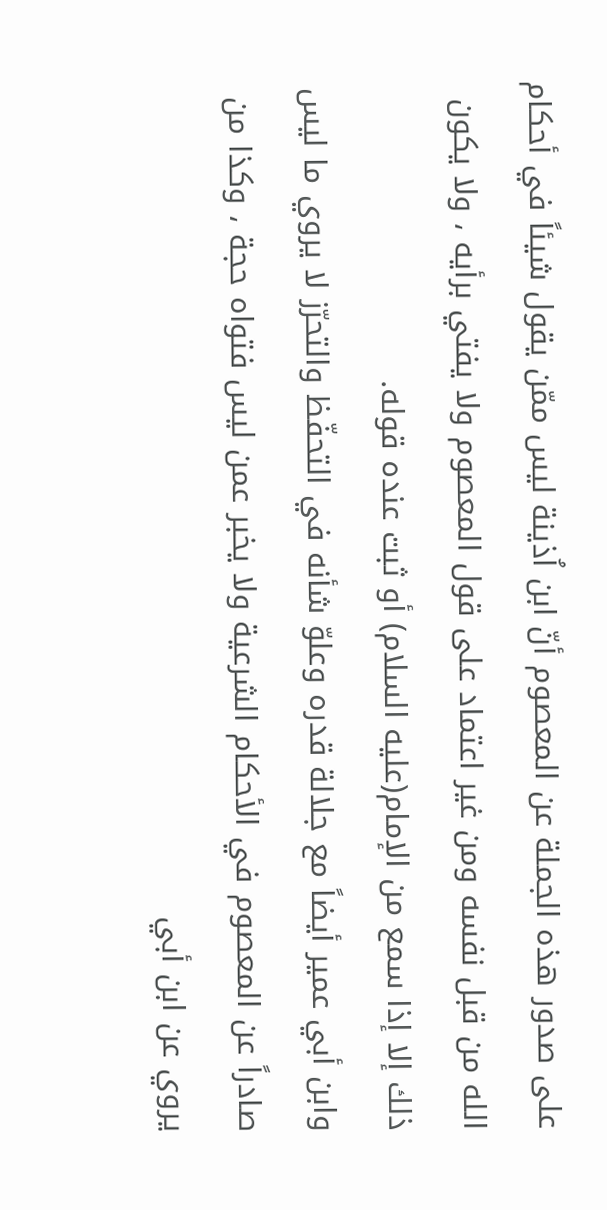على صدور هذه الجملة عن المعصوم أنّ ابن اُذينة ليس ممّن يقول شيئاً في أحكام الله من قبل نفسه ومن غير اعتماد على قول المعصوم ولا يفتي برأيه ، ولا يكون ذلك إلا إذا سمع من الإمام(عليه السلام) أو ثبت عنده قوله.
وابن أبي عمير أيضاً مع جلالة قدره وعلوّ شأنه في التحفّظ والتحرّز لا يروي ما ليس صادراً عن المعصوم في الأحكام الشرعية ولا يخبر عمن ليس فتواه حجة ، وكذا من يروي عن ابن أبي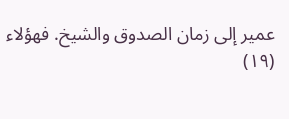عمير إلى زمان الصدوق والشيخ. فهؤلاء
(١٩)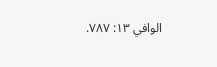الوافي ١٣: ٧٨٧.